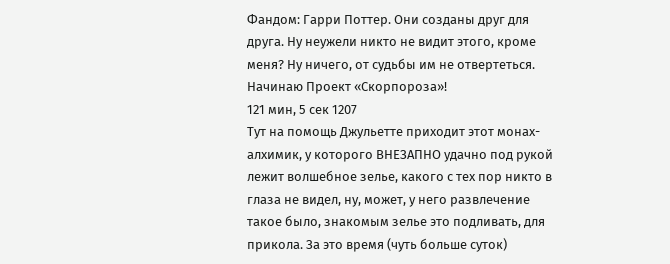Фандом: Гарри Поттер. Они созданы друг для друга. Ну неужели никто не видит этого, кроме меня? Ну ничего, от судьбы им не отвертеться. Начинаю Проект «Скорпороза»!
121 мин, 5 сек 1207
Тут на помощь Джульетте приходит этот монах-алхимик, у которого ВНЕЗАПНО удачно под рукой лежит волшебное зелье, какого с тех пор никто в глаза не видел, ну, может, у него развлечение такое было, знакомым зелье это подливать, для прикола. За это время (чуть больше суток)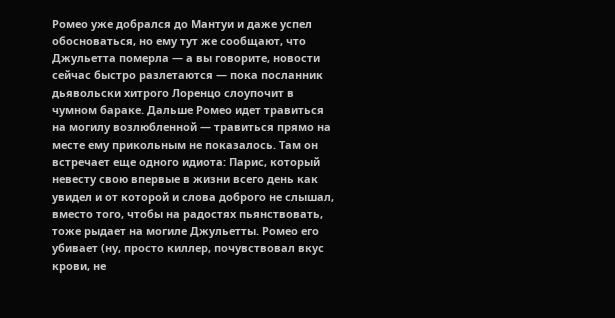Ромео уже добрался до Мантуи и даже успел обосноваться, но ему тут же сообщают, что Джульетта померла — а вы говорите, новости сейчас быстро разлетаются — пока посланник дьявольски хитрого Лоренцо слоупочит в чумном бараке. Дальше Ромео идет травиться на могилу возлюбленной — травиться прямо на месте ему прикольным не показалось. Там он встречает еще одного идиота: Парис, который невесту свою впервые в жизни всего день как увидел и от которой и слова доброго не слышал, вместо того, чтобы на радостях пьянствовать, тоже рыдает на могиле Джульетты. Ромео его убивает (ну, просто киллер, почувствовал вкус крови, не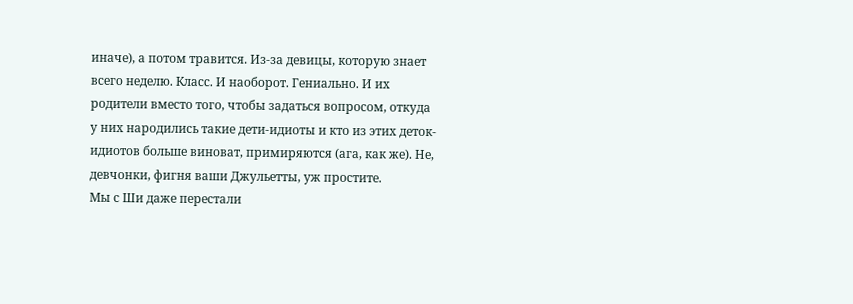иначе), а потом травится. Из-за девицы, которую знает всего неделю. Класс. И наоборот. Гениально. И их родители вместо того, чтобы задаться вопросом, откуда у них народились такие дети-идиоты и кто из этих деток-идиотов больше виноват, примиряются (ага, как же). Не, девчонки, фигня ваши Джульетты, уж простите.
Мы с Ши даже перестали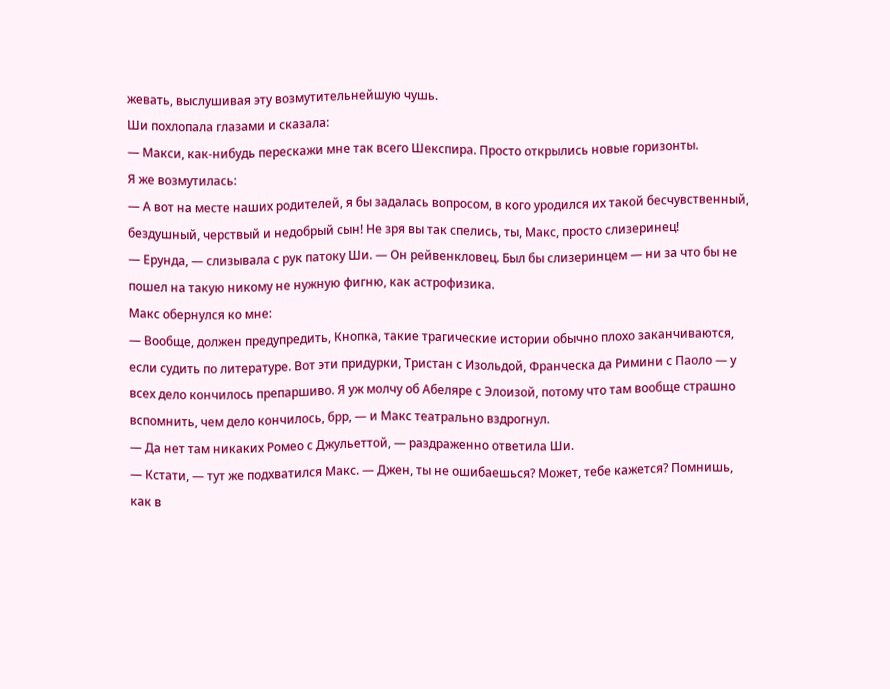жевать, выслушивая эту возмутительнейшую чушь.
Ши похлопала глазами и сказала:
— Макси, как-нибудь перескажи мне так всего Шекспира. Просто открылись новые горизонты.
Я же возмутилась:
— А вот на месте наших родителей, я бы задалась вопросом, в кого уродился их такой бесчувственный, бездушный, черствый и недобрый сын! Не зря вы так спелись, ты, Макс, просто слизеринец!
— Ерунда, — слизывала с рук патоку Ши. — Он рейвенкловец. Был бы слизеринцем — ни за что бы не пошел на такую никому не нужную фигню, как астрофизика.
Макс обернулся ко мне:
— Вообще, должен предупредить, Кнопка, такие трагические истории обычно плохо заканчиваются, если судить по литературе. Вот эти придурки, Тристан с Изольдой, Франческа да Римини с Паоло — у всех дело кончилось препаршиво. Я уж молчу об Абеляре с Элоизой, потому что там вообще страшно вспомнить, чем дело кончилось, брр, — и Макс театрально вздрогнул.
— Да нет там никаких Ромео с Джульеттой, — раздраженно ответила Ши.
— Кстати, — тут же подхватился Макс. — Джен, ты не ошибаешься? Может, тебе кажется? Помнишь, как в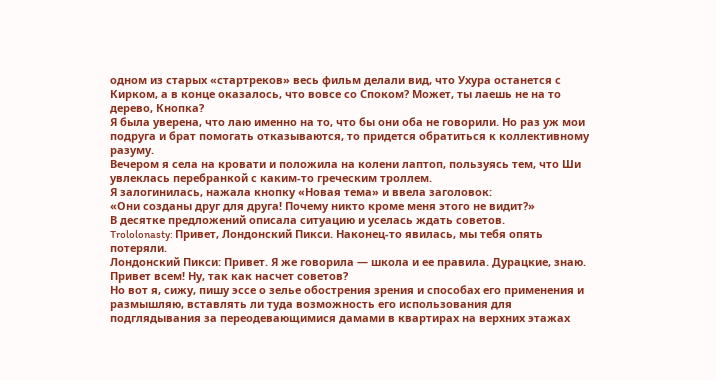одном из старых «стартреков» весь фильм делали вид, что Ухура останется с Кирком, а в конце оказалось, что вовсе со Споком? Может, ты лаешь не на то дерево, Кнопка?
Я была уверена, что лаю именно на то, что бы они оба не говорили. Но раз уж мои подруга и брат помогать отказываются, то придется обратиться к коллективному разуму.
Вечером я села на кровати и положила на колени лаптоп, пользуясь тем, что Ши увлеклась перебранкой с каким-то греческим троллем.
Я залогинилась, нажала кнопку «Новая тема» и ввела заголовок:
«Они созданы друг для друга! Почему никто кроме меня этого не видит?»
В десятке предложений описала ситуацию и уселась ждать советов.
Trololonasty: Привет, Лондонский Пикси. Наконец-то явилась, мы тебя опять потеряли.
Лондонский Пикси: Привет. Я же говорила — школа и ее правила. Дурацкие, знаю. Привет всем! Ну, так как насчет советов?
Но вот я, сижу, пишу эссе о зелье обострения зрения и способах его применения и размышляю, вставлять ли туда возможность его использования для подглядывания за переодевающимися дамами в квартирах на верхних этажах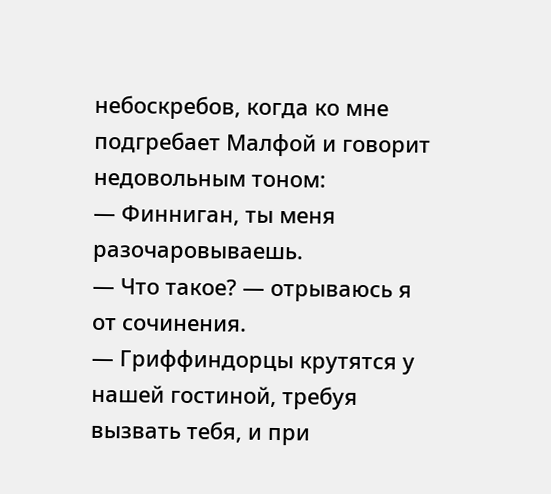небоскребов, когда ко мне подгребает Малфой и говорит недовольным тоном:
— Финниган, ты меня разочаровываешь.
— Что такое? — отрываюсь я от сочинения.
— Гриффиндорцы крутятся у нашей гостиной, требуя вызвать тебя, и при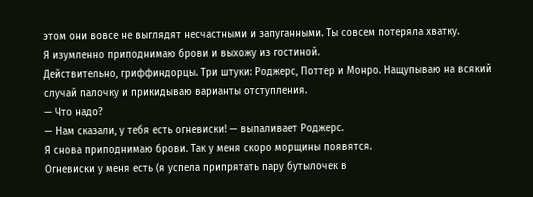этом они вовсе не выглядят несчастными и запуганными. Ты совсем потеряла хватку.
Я изумленно приподнимаю брови и выхожу из гостиной.
Действительно, гриффиндорцы. Три штуки: Роджерс, Поттер и Монро. Нащупываю на всякий случай палочку и прикидываю варианты отступления.
— Что надо?
— Нам сказали, у тебя есть огневиски! — выпаливает Роджерс.
Я снова приподнимаю брови. Так у меня скоро морщины появятся.
Огневиски у меня есть (я успела припрятать пару бутылочек в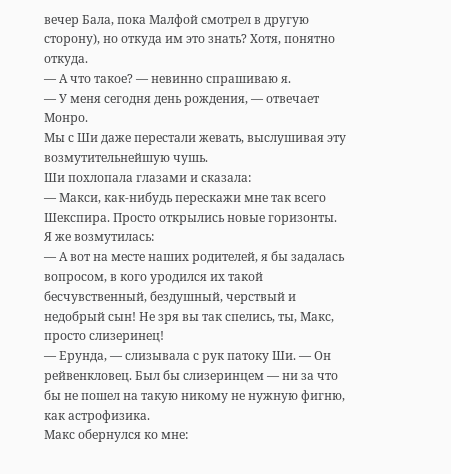вечер Бала, пока Малфой смотрел в другую сторону), но откуда им это знать? Хотя, понятно откуда.
— А что такое? — невинно спрашиваю я.
— У меня сегодня день рождения, — отвечает Монро.
Мы с Ши даже перестали жевать, выслушивая эту возмутительнейшую чушь.
Ши похлопала глазами и сказала:
— Макси, как-нибудь перескажи мне так всего Шекспира. Просто открылись новые горизонты.
Я же возмутилась:
— А вот на месте наших родителей, я бы задалась вопросом, в кого уродился их такой бесчувственный, бездушный, черствый и недобрый сын! Не зря вы так спелись, ты, Макс, просто слизеринец!
— Ерунда, — слизывала с рук патоку Ши. — Он рейвенкловец. Был бы слизеринцем — ни за что бы не пошел на такую никому не нужную фигню, как астрофизика.
Макс обернулся ко мне: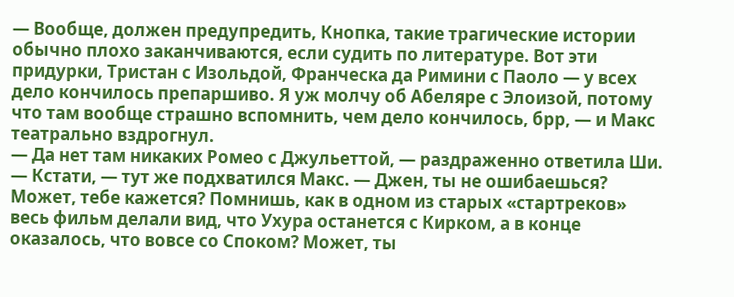— Вообще, должен предупредить, Кнопка, такие трагические истории обычно плохо заканчиваются, если судить по литературе. Вот эти придурки, Тристан с Изольдой, Франческа да Римини с Паоло — у всех дело кончилось препаршиво. Я уж молчу об Абеляре с Элоизой, потому что там вообще страшно вспомнить, чем дело кончилось, брр, — и Макс театрально вздрогнул.
— Да нет там никаких Ромео с Джульеттой, — раздраженно ответила Ши.
— Кстати, — тут же подхватился Макс. — Джен, ты не ошибаешься? Может, тебе кажется? Помнишь, как в одном из старых «стартреков» весь фильм делали вид, что Ухура останется с Кирком, а в конце оказалось, что вовсе со Споком? Может, ты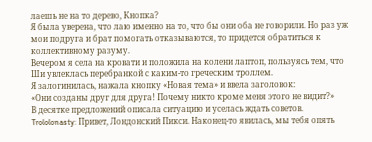лаешь не на то дерево, Кнопка?
Я была уверена, что лаю именно на то, что бы они оба не говорили. Но раз уж мои подруга и брат помогать отказываются, то придется обратиться к коллективному разуму.
Вечером я села на кровати и положила на колени лаптоп, пользуясь тем, что Ши увлеклась перебранкой с каким-то греческим троллем.
Я залогинилась, нажала кнопку «Новая тема» и ввела заголовок:
«Они созданы друг для друга! Почему никто кроме меня этого не видит?»
В десятке предложений описала ситуацию и уселась ждать советов.
Trololonasty: Привет, Лондонский Пикси. Наконец-то явилась, мы тебя опять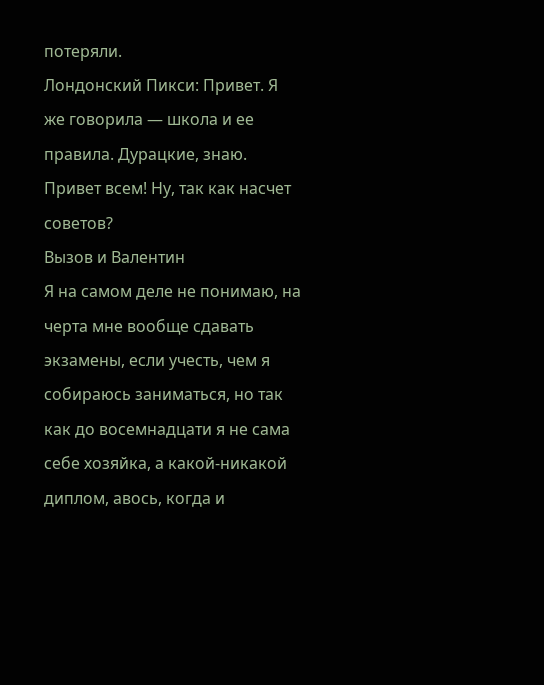потеряли.
Лондонский Пикси: Привет. Я же говорила — школа и ее правила. Дурацкие, знаю. Привет всем! Ну, так как насчет советов?
Вызов и Валентин
Я на самом деле не понимаю, на черта мне вообще сдавать экзамены, если учесть, чем я собираюсь заниматься, но так как до восемнадцати я не сама себе хозяйка, а какой-никакой диплом, авось, когда и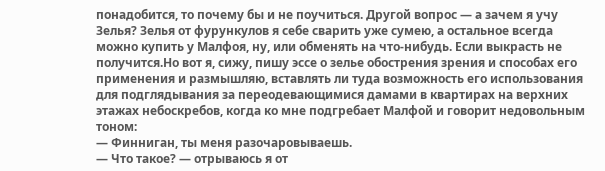понадобится, то почему бы и не поучиться. Другой вопрос — а зачем я учу Зелья? Зелья от фурункулов я себе сварить уже сумею, а остальное всегда можно купить у Малфоя, ну, или обменять на что-нибудь. Если выкрасть не получится.Но вот я, сижу, пишу эссе о зелье обострения зрения и способах его применения и размышляю, вставлять ли туда возможность его использования для подглядывания за переодевающимися дамами в квартирах на верхних этажах небоскребов, когда ко мне подгребает Малфой и говорит недовольным тоном:
— Финниган, ты меня разочаровываешь.
— Что такое? — отрываюсь я от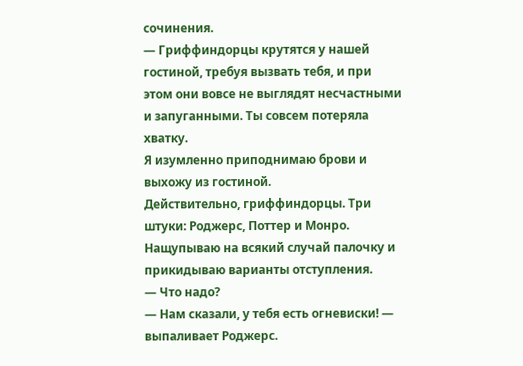сочинения.
— Гриффиндорцы крутятся у нашей гостиной, требуя вызвать тебя, и при этом они вовсе не выглядят несчастными и запуганными. Ты совсем потеряла хватку.
Я изумленно приподнимаю брови и выхожу из гостиной.
Действительно, гриффиндорцы. Три штуки: Роджерс, Поттер и Монро. Нащупываю на всякий случай палочку и прикидываю варианты отступления.
— Что надо?
— Нам сказали, у тебя есть огневиски! — выпаливает Роджерс.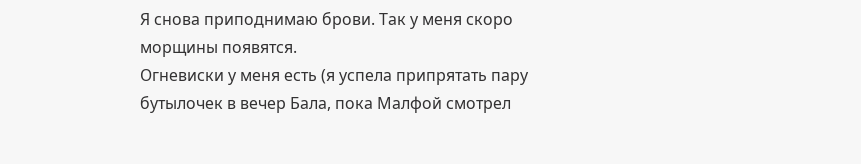Я снова приподнимаю брови. Так у меня скоро морщины появятся.
Огневиски у меня есть (я успела припрятать пару бутылочек в вечер Бала, пока Малфой смотрел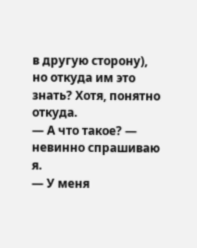в другую сторону), но откуда им это знать? Хотя, понятно откуда.
— А что такое? — невинно спрашиваю я.
— У меня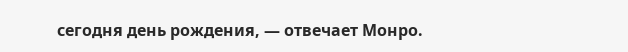сегодня день рождения, — отвечает Монро.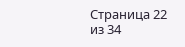Страница 22 из 34